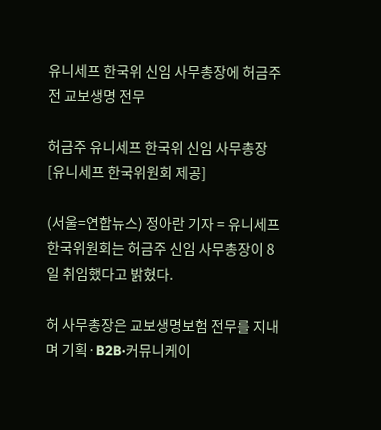유니세프 한국위 신임 사무총장에 허금주 전 교보생명 전무

허금주 유니세프 한국위 신임 사무총장
[유니세프 한국위원회 제공]

(서울=연합뉴스) 정아란 기자 = 유니세프 한국위원회는 허금주 신임 사무총장이 8일 취임했다고 밝혔다.

허 사무총장은 교보생명보험 전무를 지내며 기획·B2B·커뮤니케이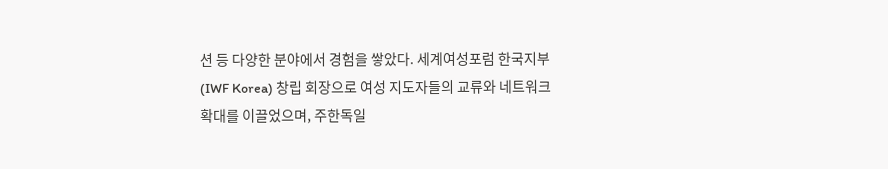션 등 다양한 분야에서 경험을 쌓았다. 세계여성포럼 한국지부(IWF Korea) 창립 회장으로 여성 지도자들의 교류와 네트워크 확대를 이끌었으며, 주한독일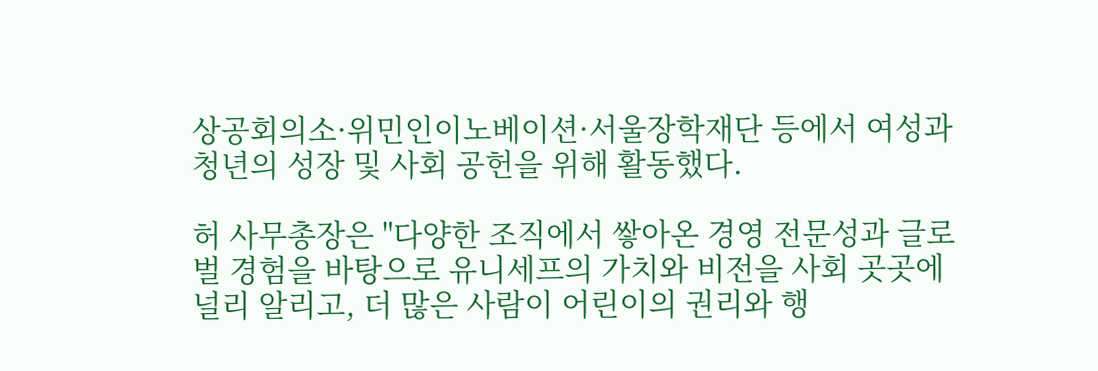상공회의소·위민인이노베이션·서울장학재단 등에서 여성과 청년의 성장 및 사회 공헌을 위해 활동했다.

허 사무총장은 "다양한 조직에서 쌓아온 경영 전문성과 글로벌 경험을 바탕으로 유니세프의 가치와 비전을 사회 곳곳에 널리 알리고, 더 많은 사람이 어린이의 권리와 행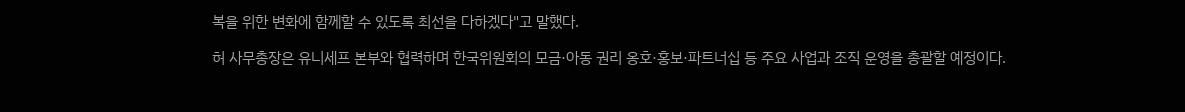복을 위한 변화에 함께할 수 있도록 최선을 다하겠다"고 말했다.

허 사무총장은 유니세프 본부와 협력하며 한국위원회의 모금·아동 권리 옹호·홍보·파트너십 등 주요 사업과 조직 운영을 총괄할 예정이다.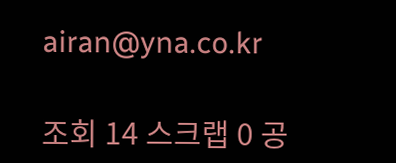airan@yna.co.kr

조회 14 스크랩 0 공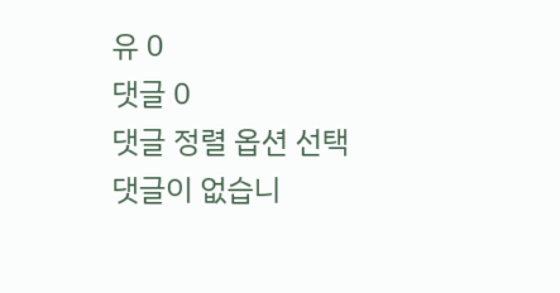유 0
댓글 0
댓글 정렬 옵션 선택
댓글이 없습니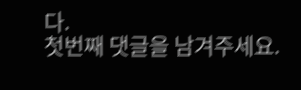다.
첫번째 댓글을 남겨주세요.